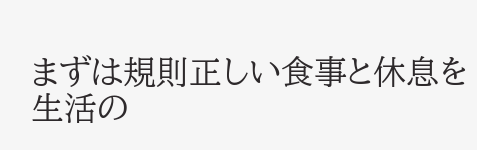まずは規則正しい食事と休息を
生活の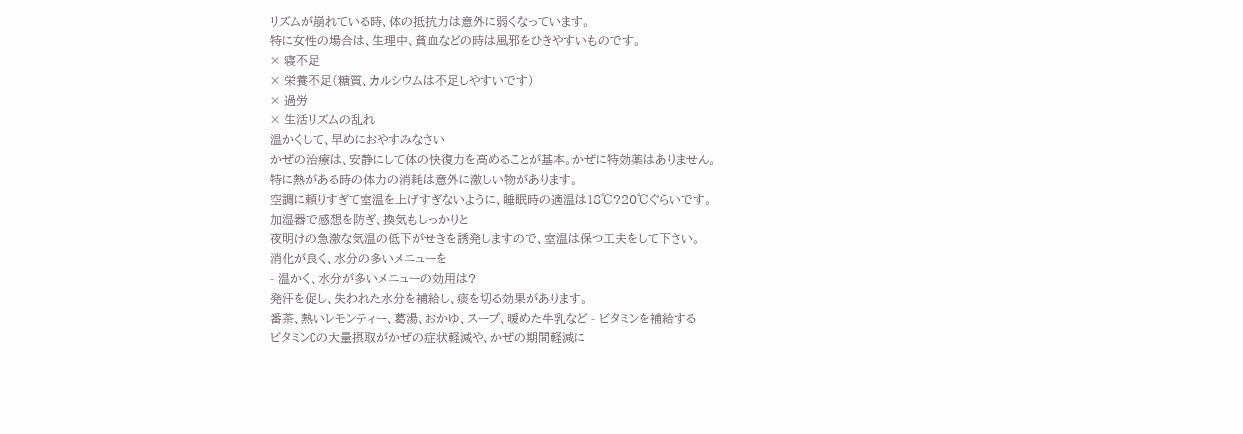リズムが崩れている時、体の抵抗力は意外に弱くなっています。
特に女性の場合は、生理中、貧血などの時は風邪をひきやすいものです。
× 寝不足
× 栄養不足(糖質、カルシウムは不足しやすいです)
× 過労
× 生活リズムの乱れ
温かくして、早めにおやすみなさい
かぜの治療は、安静にして体の快復力を高めることが基本。かぜに特効薬はありません。
特に熱がある時の体力の消耗は意外に激しい物があります。
空調に頼りすぎて室温を上げすぎないように、睡眠時の適温は18℃?20℃ぐらいです。
加湿器で感想を防ぎ、換気もしっかりと
夜明けの急激な気温の低下がせきを誘発しますので、室温は保つ工夫をして下さい。
消化が良く、水分の多いメニューを
- 温かく、水分が多いメニューの効用は?
発汗を促し、失われた水分を補給し、痰を切る効果があります。
番茶、熱いレモンティー、葛湯、おかゆ、スープ、暖めた牛乳など - ビタミンを補給する
ビタミンCの大量摂取がかぜの症状軽減や、かぜの期間軽減に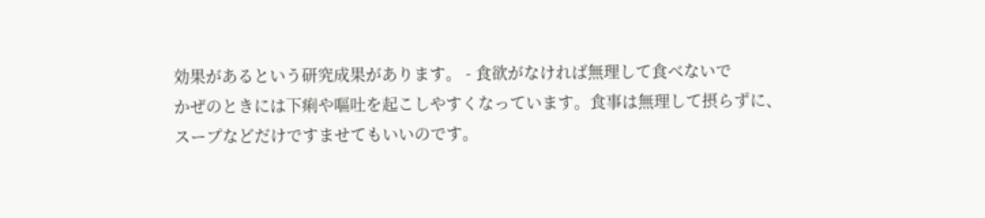効果があるという研究成果があります。 - 食欲がなければ無理して食べないで
かぜのときには下痢や嘔吐を起こしやすくなっています。食事は無理して摂らずに、スープなどだけですませてもいいのです。